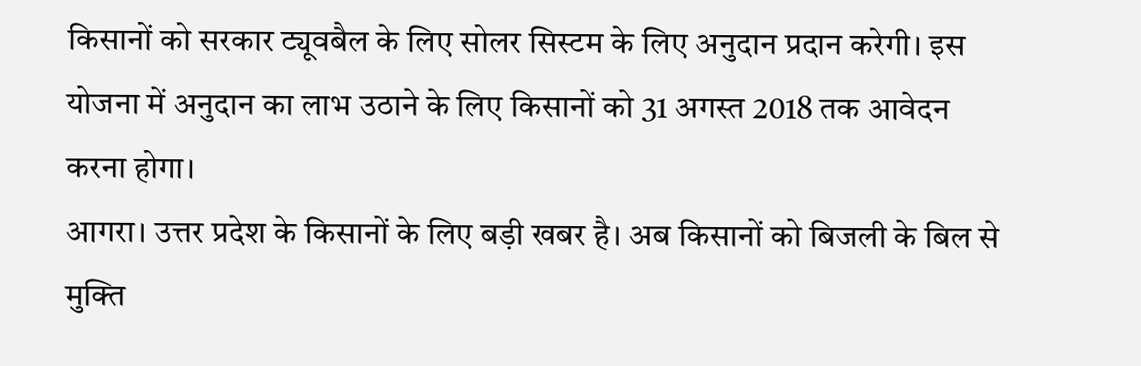किसानों को सरकार ट्यूवबैल के लिए सोलर सिस्टम के लिए अनुदान प्रदान करेगी। इस योजना में अनुदान का लाभ उठाने के लिए किसानों को 31 अगस्त 2018 तक आवेदन करना होगा।
आगरा। उत्तर प्रदेश के किसानों के लिए बड़ी खबर है। अब किसानों को बिजली के बिल से मुक्ति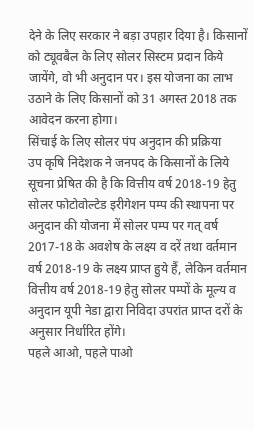देने के लिए सरकार ने बड़ा उपहार दिया है। किसानों को ट्यूवबैल के लिए सोलर सिस्टम प्रदान किये जायेंगे, वो भी अनुदान पर। इस योजना का लाभ उठाने के लिए किसानों को 31 अगस्त 2018 तक आवेदन करना होगा।
सिंचाई के लिए सोलर पंप अनुदान की प्रक्रिया
उप कृषि निदेशक ने जनपद के किसानों के लिये सूचना प्रेषित की है कि वित्तीय वर्ष 2018-19 हेतु सोलर फोटोवोल्टेड इरीगेशन पम्प की स्थापना पर अनुदान की योजना में सोलर पम्प पर गत् वर्ष 2017-18 के अवशेष के लक्ष्य व दरें तथा वर्तमान वर्ष 2018-19 के लक्ष्य प्राप्त हुये हैं, लेकिन वर्तमान वित्तीय वर्ष 2018-19 हेतु सोलर पम्पों के मूल्य व अनुदान यूपी नेडा द्वारा निविदा उपरांत प्राप्त दरों के अनुसार निर्धारित होंगे।
पहले आओ, पहले पाओ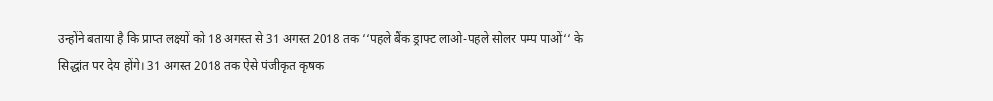उन्होंने बताया है कि प्राप्त लक्ष्यों को 18 अगस्त से 31 अगस्त 2018 तक ‘‘पहले बैंक ड्राफ्ट लाओ-पहले सोलर पम्प पाओं‘‘ के सिद्धांत पर देय होंगे। 31 अगस्त 2018 तक ऐसे पंजीकृत कृषक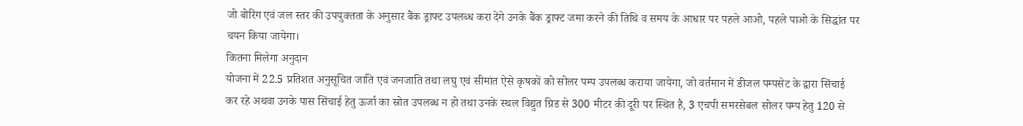जो बोरिंग एवं जल स्तर की उपयुक्तता के अनुसार बैंक ड्राफ्ट उपलब्ध करा देंगे उनके बैंक ड्राफ्ट जमा करने की तिथि व समय के आधार पर पहले आओ, पहले पाओ के सिद्धांत पर चयन किया जायेगा।
कितना मिलेगा अनुदान
योजना में 22.5 प्रतिशत अनुसूचित जाति एवं जनजाति तथा लघु एवं सीमांत ऐसे कृषकों को सोलर पम्प उपलब्ध कराया जायेगा, जो वर्तमान में डीजल पम्पसेट के द्वारा सिंचाई कर रहे अथवा उनके पास सिंचाई हेतु ऊर्जा का स्रोत उपलब्ध न हो तथा उनके स्थल विद्युत ग्रिड से 300 मीटर की दूरी पर स्थित है, 3 एचपी समरसेबल सोलर पम्प हेतु 120 से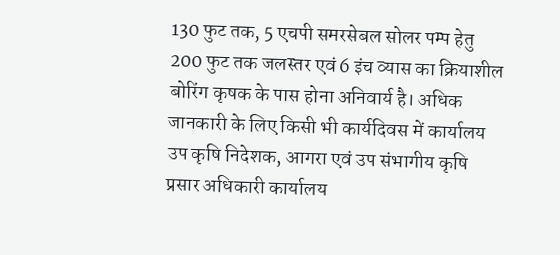130 फुट तक, 5 एचपी समरसेबल सोलर पम्प हेतु 200 फुट तक जलस्तर एवं 6 इंच व्यास का क्रियाशील बोरिंग कृषक के पास होना अनिवार्य है। अधिक जानकारी के लिए किसी भी कार्यदिवस में कार्यालय उप कृषि निदेशक, आगरा एवं उप संभागीय कृषि प्रसार अधिकारी कार्यालय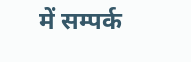में सम्पर्क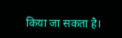किया जा सकता है।